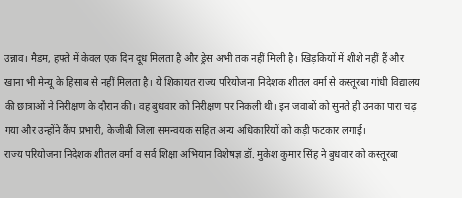उन्नाव। मैडम, हफ्ते में केवल एक दिन दूध मिलता है और ड्रेस अभी तक नहीं मिली है। खिड़कियों में शीशे नहीं हैं और खाना भी मेन्यू के हिसाब से नहीं मिलता है। ये शिकायत राज्य परियोजना निदेशक शीतल वर्मा से कस्तूरबा गांधी विद्यालय की छात्राओं ने निरीक्षण के दौरान की। वह बुधवार को निरीक्षण पर निकली थी। इन जवाबों को सुनते ही उनका पारा चढ़ गया और उन्होंने कैंप प्रभारी, केजीबी जिला समन्वयक सहित अन्य अधिकारियों को कड़ी फटकार लगाई।
राज्य परियोजना निदेशक शीतल वर्मा व सर्व शिक्षा अभियान विशेषज्ञ डॉ. मुकेश कुमार सिंह ने बुधवार को कस्तूरबा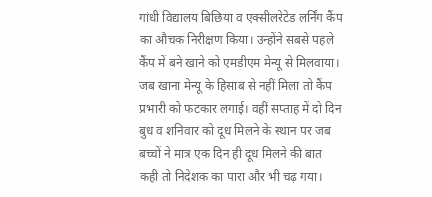गांधी विद्यालय बिछिया व एक्सीलरेटेड लर्निंग कैंप का औचक निरीक्षण किया। उन्होंने सबसे पहले कैंप में बने खाने को एमडीएम मेन्यू से मिलवाया। जब खाना मेन्यू के हिसाब से नहीं मिला तो कैंप प्रभारी को फटकार लगाई। वहीं सप्ताह में दो दिन बुध व शनिवार को दूध मिलने के स्थान पर जब बच्चों ने मात्र एक दिन ही दूध मिलने की बात कही तो निदेशक का पारा और भी चढ़ गया।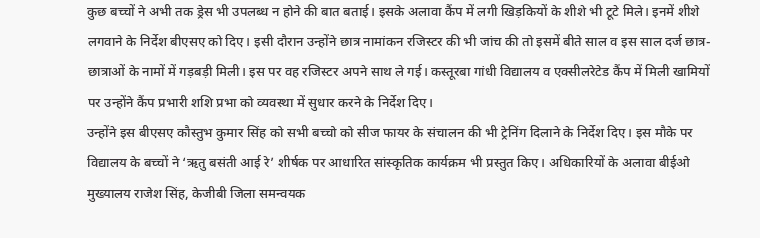कुछ बच्चों ने अभी तक ड्रेस भी उपलब्ध न होने की बात बताई। इसके अलावा कैंप में लगी खिड़कियों के शीशे भी टूटे मिले। इनमें शीशे लगवाने के निर्देश बीएसए को दिए। इसी दौरान उन्होंने छात्र नामांकन रजिस्टर की भी जांच की तो इसमें बीते साल व इस साल दर्ज छात्र-छात्राओं के नामों में गड़बड़ी मिली। इस पर वह रजिस्टर अपने साथ ले गई। कस्तूरबा गांधी विद्यालय व एक्सीलरेटेड कैंप में मिली खामियों पर उन्होंने कैंप प्रभारी शशि प्रभा को व्यवस्था में सुधार करने के निर्देश दिए।
उन्होंने इस बीएसए कौस्तुभ कुमार सिंह को सभी बच्चो को सीज फायर के संचालन की भी ट्रेनिंग दिलाने के निर्देश दिए। इस मौके पर विद्यालय के बच्चों ने ‘ऋतु बसंती आई रे’ शीर्षक पर आधारित सांस्कृतिक कार्यक्रम भी प्रस्तुत किए। अधिकारियों के अलावा बीईओ मुख्यालय राजेश सिंह, केजीबी जिला समन्वयक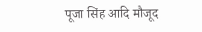पूजा सिंह आदि मौजूद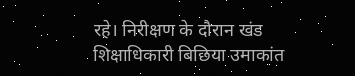रहे। निरीक्षण के दौरान खंड शिक्षाधिकारी बिछिया उमाकांत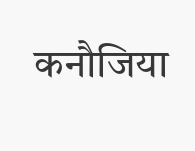कनौजिया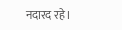नदारद रहे।